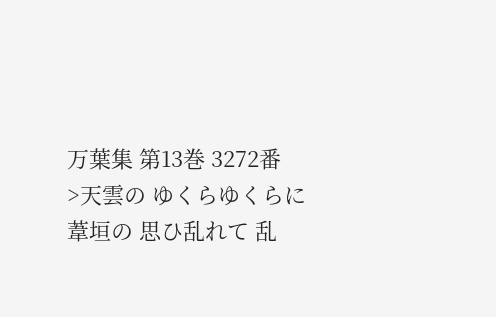万葉集 第13巻 3272番
>天雲の ゆくらゆくらに 葦垣の 思ひ乱れて 乱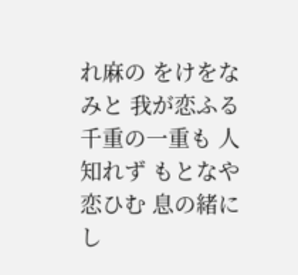れ麻の をけをなみと 我が恋ふる 千重の一重も 人知れず もとなや恋ひむ 息の緒にし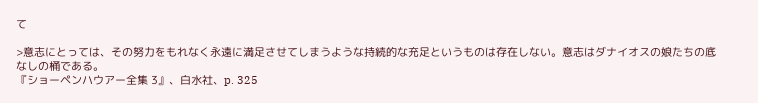て

>意志にとっては、その努力をもれなく永遠に満足させてしまうような持続的な充足というものは存在しない。意志はダナイオスの娘たちの底なしの桶である。
『ショーペンハウアー全集 3』、白水社、p. 325